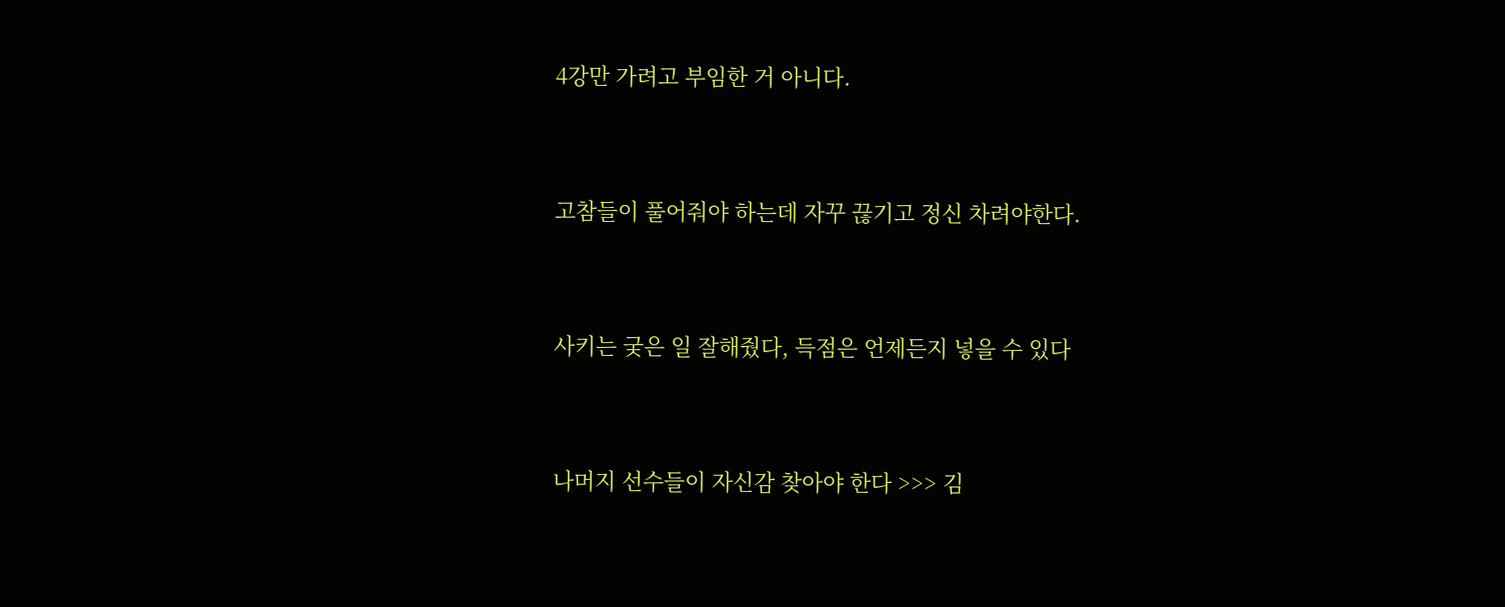4강만 가려고 부임한 거 아니다.


고참들이 풀어줘야 하는데 자꾸 끊기고 정신 차려야한다.


사키는 궂은 일 잘해줬다, 득점은 언제든지 넣을 수 있다


나머지 선수들이 자신감 찾아야 한다 >>> 김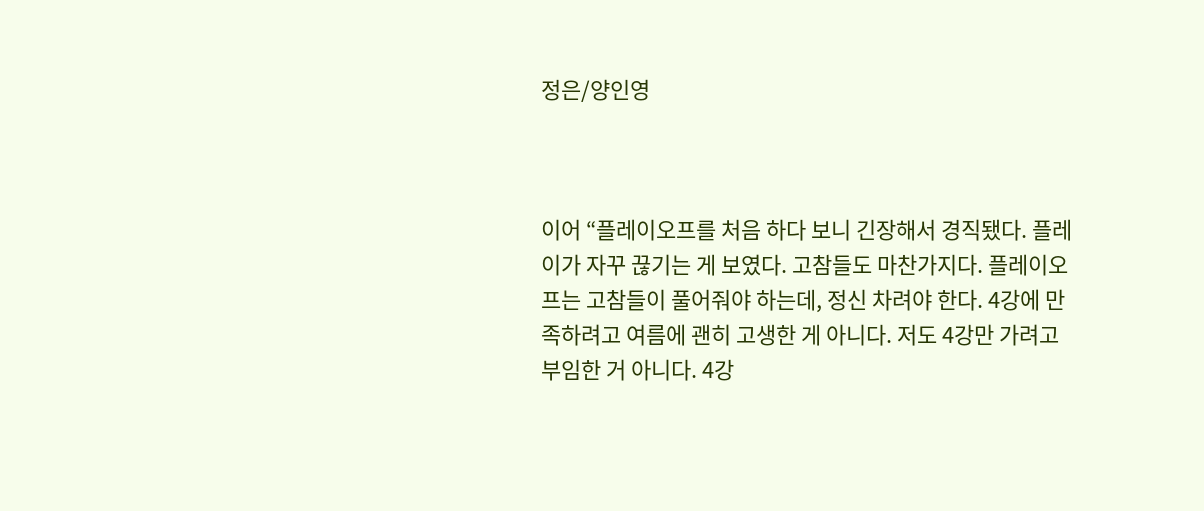정은/양인영



이어 “플레이오프를 처음 하다 보니 긴장해서 경직됐다. 플레이가 자꾸 끊기는 게 보였다. 고참들도 마찬가지다. 플레이오프는 고참들이 풀어줘야 하는데, 정신 차려야 한다. 4강에 만족하려고 여름에 괜히 고생한 게 아니다. 저도 4강만 가려고 부임한 거 아니다. 4강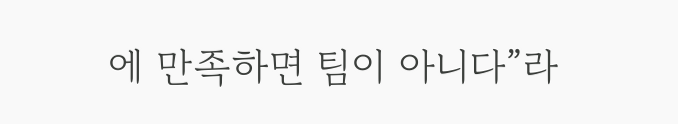에 만족하면 팀이 아니다”라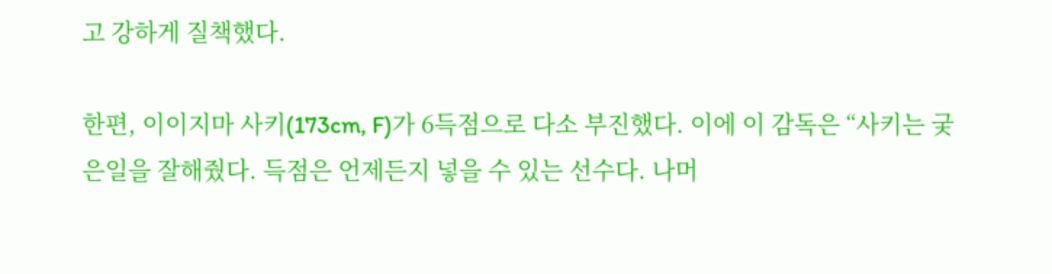고 강하게 질책했다.

한편, 이이지마 사키(173cm, F)가 6득점으로 다소 부진했다. 이에 이 감독은 “사키는 궂은일을 잘해줬다. 득점은 언제든지 넣을 수 있는 선수다. 나머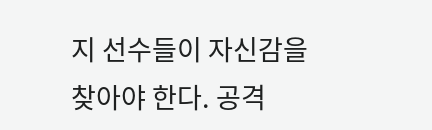지 선수들이 자신감을 찾아야 한다. 공격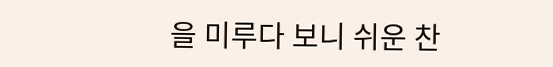을 미루다 보니 쉬운 찬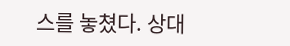스를 놓쳤다. 상대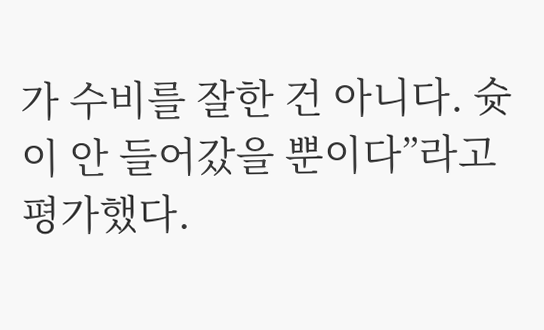가 수비를 잘한 건 아니다. 슛이 안 들어갔을 뿐이다”라고 평가했다.